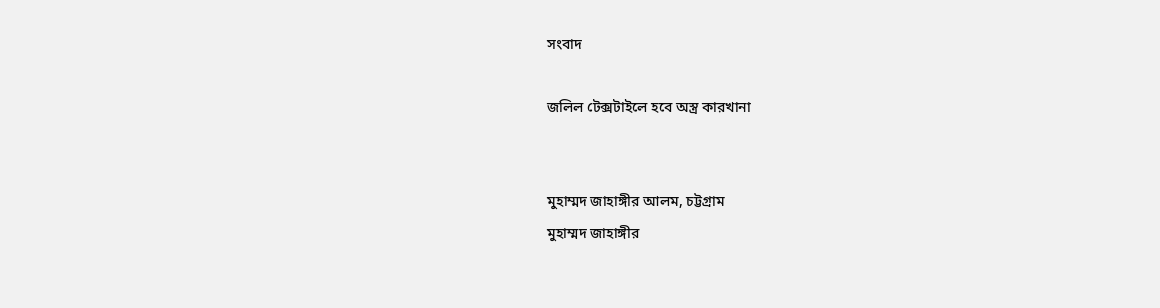সংবাদ

জলিল টেক্সটাইলে হবে অস্ত্র কারখানা


মুহাম্মদ জাহাঙ্গীর আলম, চট্টগ্রাম
মুহাম্মদ জাহাঙ্গীর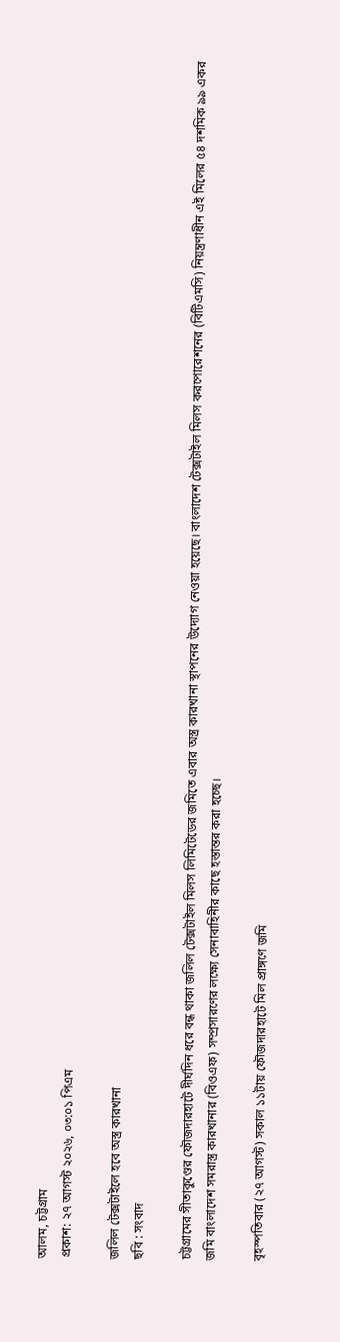আলম, চট্টগ্রাম
প্রকাশ: ২৭ আগস্ট ২০২৬, ০৩:০১ পিএম

জলিল টেক্সটাইলে হবে অস্ত্র কারখানা
ছবি : সংবাদ

চট্টগ্রামের সীতাকুণ্ডের ফৌজদারহাটে দীর্ঘদিন ধরে বন্ধ থাকা জলিল টেক্সটাইল মিলস লিমিটেডের জমিতে এবার অস্ত্র কারখানা স্থাপনের উদ্যোগ নেওয়া হয়েছে। বাংলাদেশ টেক্সটাইল মিলস করপোরেশনের (বিটিএমসি) নিয়ন্ত্রণাধীন এই মিলের ৫৪ দশমিক ৯৯ একর জমি বাংলাদেশ সমরাস্ত্র কারখানার (বিওএফ) সম্প্রসারণের লক্ষ্যে সেনাবাহিনীর কাছে হস্তান্তর করা হচ্ছে।

বৃহস্পতিবার (২৭ আগস্ট) সকাল ১১টায় ফৌজদারহাটে মিল প্রাঙ্গণে জমি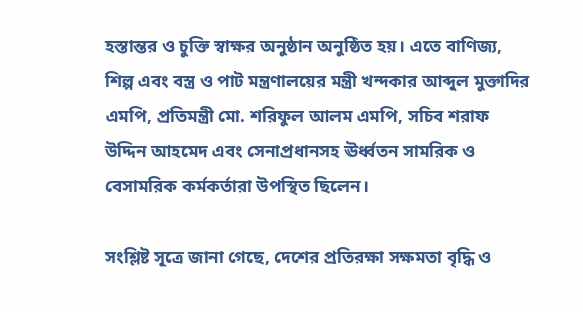হস্তান্তর ও চুক্তি স্বাক্ষর অনুষ্ঠান অনুষ্ঠিত হয়। এতে বাণিজ্য, শিল্প এবং বস্ত্র ও পাট মন্ত্রণালয়ের মন্ত্রী খন্দকার আব্দুল মুক্তাদির এমপি, প্রতিমন্ত্রী মো. শরিফুল আলম এমপি, সচিব শরাফ উদ্দিন আহমেদ এবং সেনাপ্রধানসহ ঊর্ধ্বতন সামরিক ও বেসামরিক কর্মকর্তারা উপস্থিত ছিলেন।

সংশ্লিষ্ট সূত্রে জানা গেছে, দেশের প্রতিরক্ষা সক্ষমতা বৃদ্ধি ও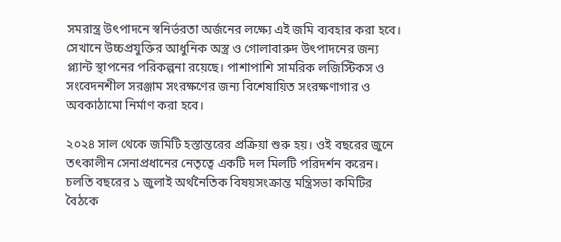সমরাস্ত্র উৎপাদনে স্বনির্ভরতা অর্জনের লক্ষ্যে এই জমি ব্যবহার করা হবে। সেখানে উচ্চপ্রযুক্তির আধুনিক অস্ত্র ও গোলাবারুদ উৎপাদনের জন্য প্ল্যান্ট স্থাপনের পরিকল্পনা রয়েছে। পাশাপাশি সামরিক লজিস্টিকস ও সংবেদনশীল সরঞ্জাম সংরক্ষণের জন্য বিশেষায়িত সংরক্ষণাগার ও অবকাঠামো নির্মাণ করা হবে।

২০২৪ সাল থেকে জমিটি হস্তান্তরের প্রক্রিয়া শুরু হয়। ওই বছরের জুনে তৎকালীন সেনাপ্রধানের নেতৃত্বে একটি দল মিলটি পরিদর্শন করেন। চলতি বছরের ১ জুলাই অর্থনৈতিক বিষয়সংক্রান্ত মন্ত্রিসভা কমিটির বৈঠকে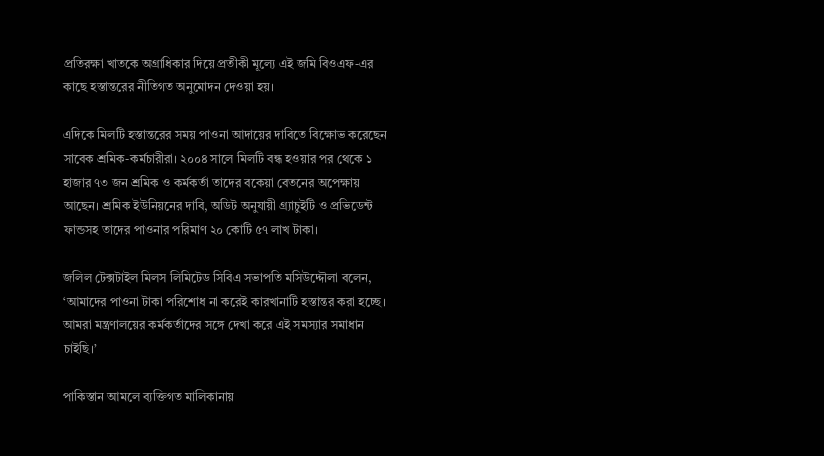প্রতিরক্ষা খাতকে অগ্রাধিকার দিয়ে প্রতীকী মূল্যে এই জমি বিওএফ-এর কাছে হস্তান্তরের নীতিগত অনুমোদন দেওয়া হয়।

এদিকে মিলটি হস্তান্তরের সময় পাওনা আদায়ের দাবিতে বিক্ষোভ করেছেন সাবেক শ্রমিক-কর্মচারীরা। ২০০৪ সালে মিলটি বন্ধ হওয়ার পর থেকে ১ হাজার ৭৩ জন শ্রমিক ও কর্মকর্তা তাদের বকেয়া বেতনের অপেক্ষায় আছেন। শ্রমিক ইউনিয়নের দাবি, অডিট অনুযায়ী গ্র্যাচুইটি ও প্রভিডেন্ট ফান্ডসহ তাদের পাওনার পরিমাণ ২০ কোটি ৫৭ লাখ টাকা।

জলিল টেক্সটাইল মিলস লিমিটেড সিবিএ সভাপতি মসিউদ্দৌলা বলেন, ‘আমাদের পাওনা টাকা পরিশোধ না করেই কারখানাটি হস্তান্তর করা হচ্ছে। আমরা মন্ত্রণালয়ের কর্মকর্তাদের সঙ্গে দেখা করে এই সমস্যার সমাধান চাইছি।’

পাকিস্তান আমলে ব্যক্তিগত মালিকানায়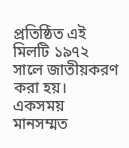প্রতিষ্ঠিত এই মিলটি ১৯৭২ সালে জাতীয়করণ করা হয়। একসময় মানসম্মত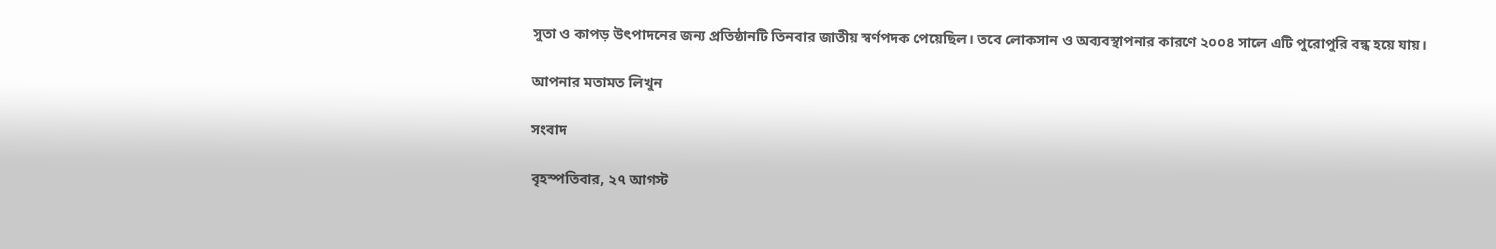সুতা ও কাপড় উৎপাদনের জন্য প্রতিষ্ঠানটি তিনবার জাতীয় স্বর্ণপদক পেয়েছিল। তবে লোকসান ও অব্যবস্থাপনার কারণে ২০০৪ সালে এটি পুরোপুরি বন্ধ হয়ে যায়।

আপনার মতামত লিখুন

সংবাদ

বৃহস্পতিবার, ২৭ আগস্ট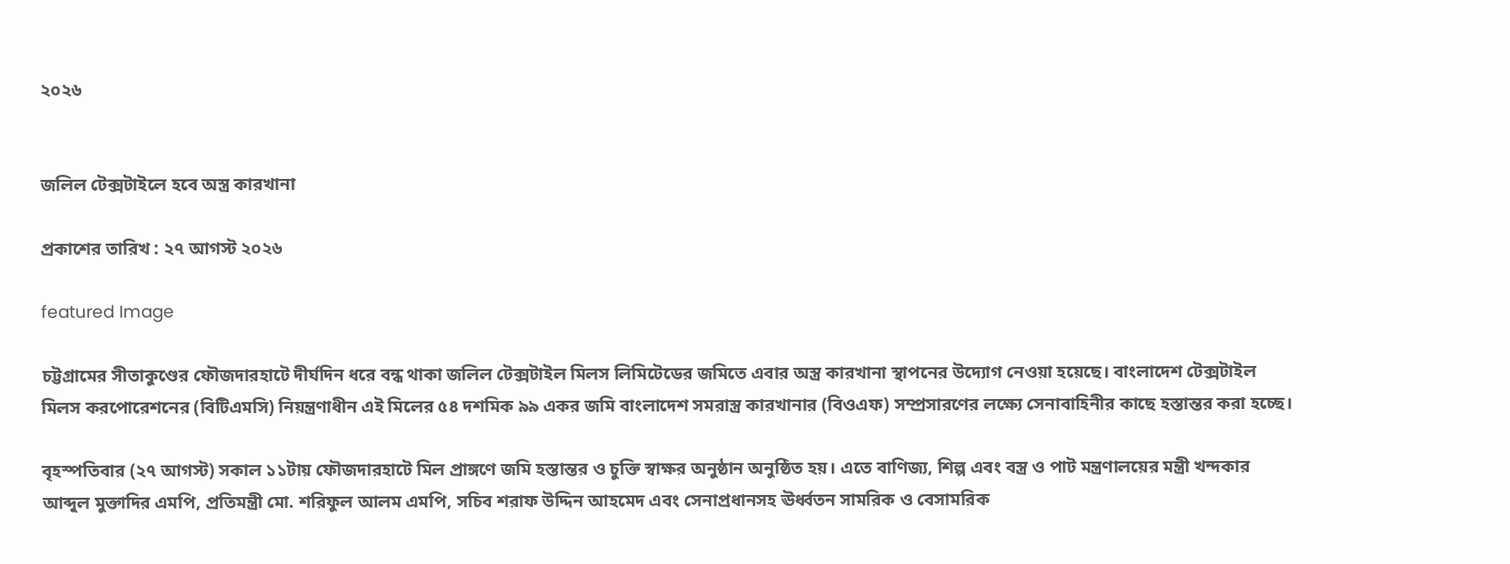২০২৬


জলিল টেক্সটাইলে হবে অস্ত্র কারখানা

প্রকাশের তারিখ : ২৭ আগস্ট ২০২৬

featured Image

চট্টগ্রামের সীতাকুণ্ডের ফৌজদারহাটে দীর্ঘদিন ধরে বন্ধ থাকা জলিল টেক্সটাইল মিলস লিমিটেডের জমিতে এবার অস্ত্র কারখানা স্থাপনের উদ্যোগ নেওয়া হয়েছে। বাংলাদেশ টেক্সটাইল মিলস করপোরেশনের (বিটিএমসি) নিয়ন্ত্রণাধীন এই মিলের ৫৪ দশমিক ৯৯ একর জমি বাংলাদেশ সমরাস্ত্র কারখানার (বিওএফ) সম্প্রসারণের লক্ষ্যে সেনাবাহিনীর কাছে হস্তান্তর করা হচ্ছে।

বৃহস্পতিবার (২৭ আগস্ট) সকাল ১১টায় ফৌজদারহাটে মিল প্রাঙ্গণে জমি হস্তান্তর ও চুক্তি স্বাক্ষর অনুষ্ঠান অনুষ্ঠিত হয়। এতে বাণিজ্য, শিল্প এবং বস্ত্র ও পাট মন্ত্রণালয়ের মন্ত্রী খন্দকার আব্দুল মুক্তাদির এমপি, প্রতিমন্ত্রী মো. শরিফুল আলম এমপি, সচিব শরাফ উদ্দিন আহমেদ এবং সেনাপ্রধানসহ ঊর্ধ্বতন সামরিক ও বেসামরিক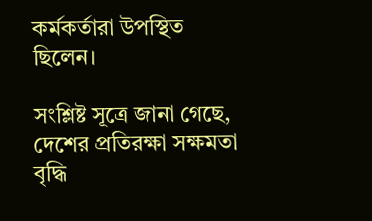কর্মকর্তারা উপস্থিত ছিলেন।

সংশ্লিষ্ট সূত্রে জানা গেছে, দেশের প্রতিরক্ষা সক্ষমতা বৃদ্ধি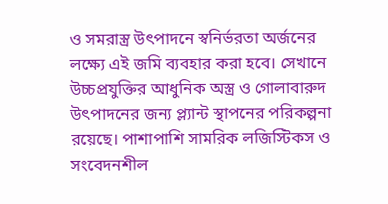ও সমরাস্ত্র উৎপাদনে স্বনির্ভরতা অর্জনের লক্ষ্যে এই জমি ব্যবহার করা হবে। সেখানে উচ্চপ্রযুক্তির আধুনিক অস্ত্র ও গোলাবারুদ উৎপাদনের জন্য প্ল্যান্ট স্থাপনের পরিকল্পনা রয়েছে। পাশাপাশি সামরিক লজিস্টিকস ও সংবেদনশীল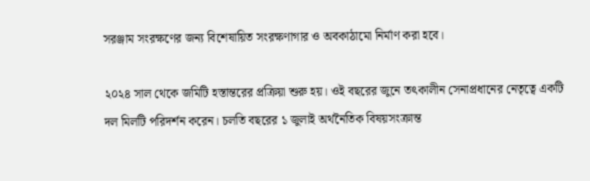সরঞ্জাম সংরক্ষণের জন্য বিশেষায়িত সংরক্ষণাগার ও অবকাঠামো নির্মাণ করা হবে।

২০২৪ সাল থেকে জমিটি হস্তান্তরের প্রক্রিয়া শুরু হয়। ওই বছরের জুনে তৎকালীন সেনাপ্রধানের নেতৃত্বে একটি দল মিলটি পরিদর্শন করেন। চলতি বছরের ১ জুলাই অর্থনৈতিক বিষয়সংক্রান্ত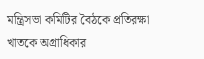মন্ত্রিসভা কমিটির বৈঠকে প্রতিরক্ষা খাতকে অগ্রাধিকার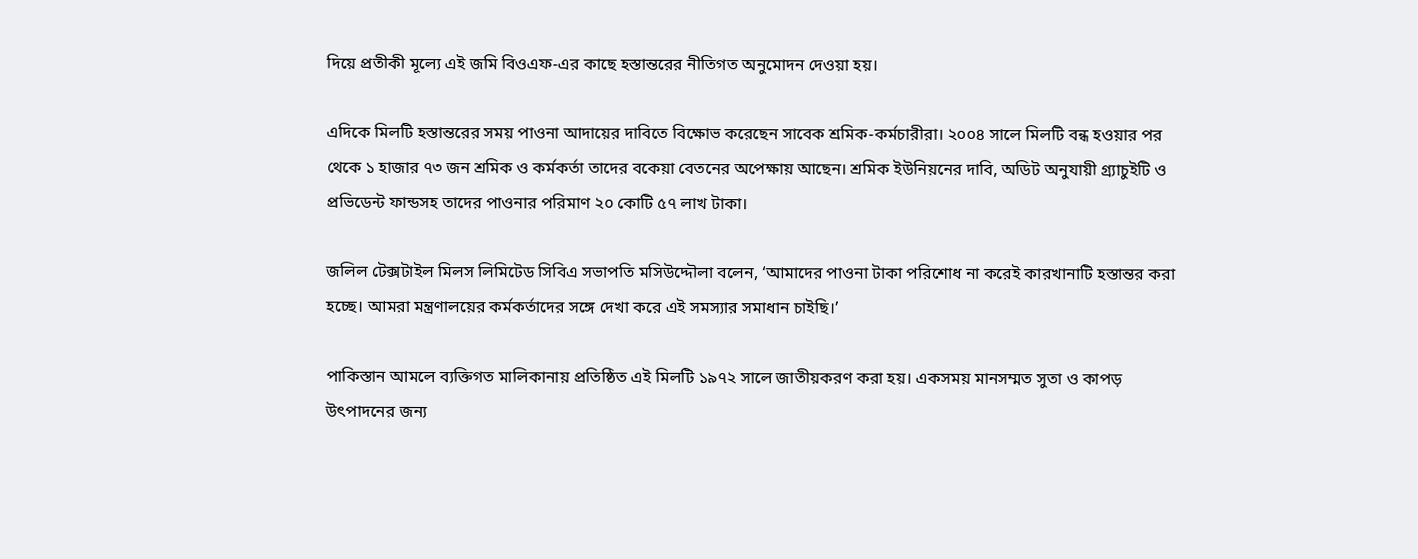দিয়ে প্রতীকী মূল্যে এই জমি বিওএফ-এর কাছে হস্তান্তরের নীতিগত অনুমোদন দেওয়া হয়।

এদিকে মিলটি হস্তান্তরের সময় পাওনা আদায়ের দাবিতে বিক্ষোভ করেছেন সাবেক শ্রমিক-কর্মচারীরা। ২০০৪ সালে মিলটি বন্ধ হওয়ার পর থেকে ১ হাজার ৭৩ জন শ্রমিক ও কর্মকর্তা তাদের বকেয়া বেতনের অপেক্ষায় আছেন। শ্রমিক ইউনিয়নের দাবি, অডিট অনুযায়ী গ্র্যাচুইটি ও প্রভিডেন্ট ফান্ডসহ তাদের পাওনার পরিমাণ ২০ কোটি ৫৭ লাখ টাকা।

জলিল টেক্সটাইল মিলস লিমিটেড সিবিএ সভাপতি মসিউদ্দৌলা বলেন, ‘আমাদের পাওনা টাকা পরিশোধ না করেই কারখানাটি হস্তান্তর করা হচ্ছে। আমরা মন্ত্রণালয়ের কর্মকর্তাদের সঙ্গে দেখা করে এই সমস্যার সমাধান চাইছি।’

পাকিস্তান আমলে ব্যক্তিগত মালিকানায় প্রতিষ্ঠিত এই মিলটি ১৯৭২ সালে জাতীয়করণ করা হয়। একসময় মানসম্মত সুতা ও কাপড় উৎপাদনের জন্য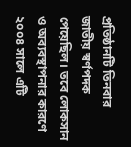প্রতিষ্ঠানটি তিনবার জাতীয় স্বর্ণপদক পেয়েছিল। তবে লোকসান ও অব্যবস্থাপনার কারণে ২০০৪ সালে এটি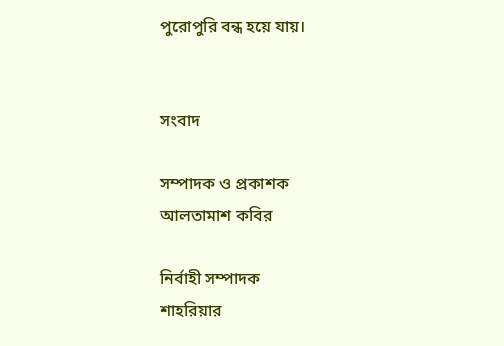পুরোপুরি বন্ধ হয়ে যায়।


সংবাদ

সম্পাদক ও প্রকাশক
আলতামাশ কবির

নির্বাহী সম্পাদক
শাহরিয়ার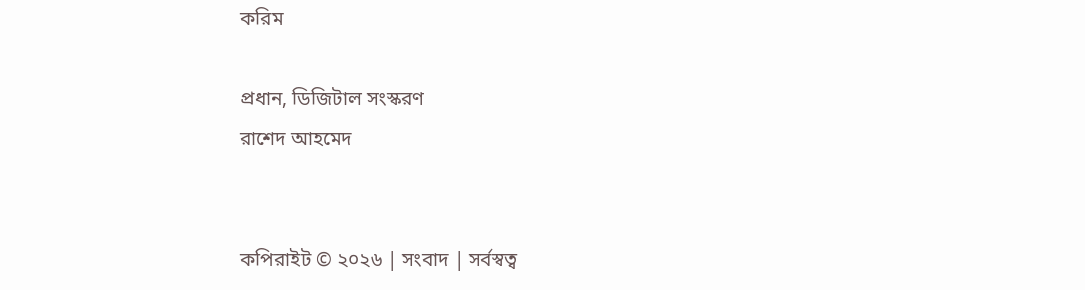করিম

প্রধান, ডিজিটাল সংস্করণ
রাশেদ আহমেদ


কপিরাইট © ২০২৬ | সংবাদ | সর্বস্বত্ব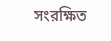সংরক্ষিত